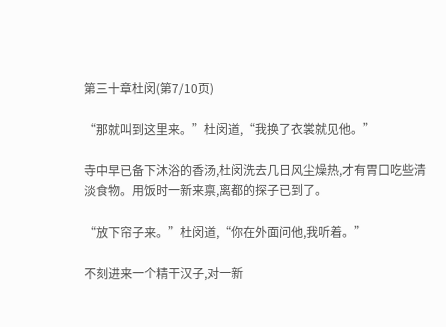第三十章杜闵(第7/10页)

“那就叫到这里来。”杜闵道,“我换了衣裳就见他。”

寺中早已备下沐浴的香汤,杜闵洗去几日风尘燥热,才有胃口吃些清淡食物。用饭时一新来禀,离都的探子已到了。

“放下帘子来。”杜闵道,“你在外面问他,我听着。”

不刻进来一个精干汉子,对一新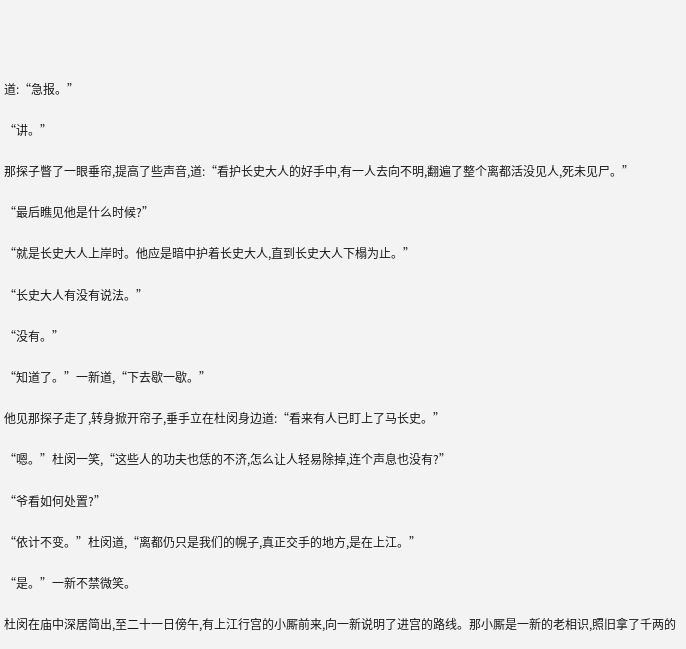道:“急报。”

“讲。”

那探子瞥了一眼垂帘,提高了些声音,道:“看护长史大人的好手中,有一人去向不明,翻遍了整个离都活没见人,死未见尸。”

“最后瞧见他是什么时候?”

“就是长史大人上岸时。他应是暗中护着长史大人,直到长史大人下榻为止。”

“长史大人有没有说法。”

“没有。”

“知道了。”一新道,“下去歇一歇。”

他见那探子走了,转身掀开帘子,垂手立在杜闵身边道:“看来有人已盯上了马长史。”

“嗯。”杜闵一笑,“这些人的功夫也恁的不济,怎么让人轻易除掉,连个声息也没有?”

“爷看如何处置?”

“依计不变。”杜闵道,“离都仍只是我们的幌子,真正交手的地方,是在上江。”

“是。”一新不禁微笑。

杜闵在庙中深居简出,至二十一日傍午,有上江行宫的小厮前来,向一新说明了进宫的路线。那小厮是一新的老相识,照旧拿了千两的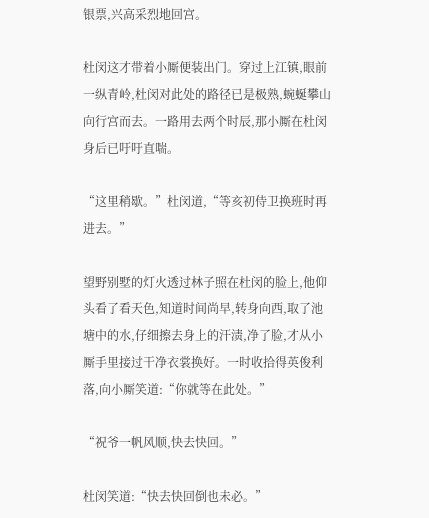银票,兴高采烈地回宫。

杜闵这才带着小厮便装出门。穿过上江镇,眼前一纵青岭,杜闵对此处的路径已是极熟,蜿蜒攀山向行宫而去。一路用去两个时辰,那小厮在杜闵身后已吁吁直喘。

“这里稍歇。”杜闵道,“等亥初侍卫换班时再进去。”

望野别墅的灯火透过林子照在杜闵的脸上,他仰头看了看天色,知道时间尚早,转身向西,取了池塘中的水,仔细擦去身上的汗渍,净了脸,才从小厮手里接过干净衣裳换好。一时收拾得英俊利落,向小厮笑道:“你就等在此处。”

“祝爷一帆风顺,快去快回。”

杜闵笑道:“快去快回倒也未必。”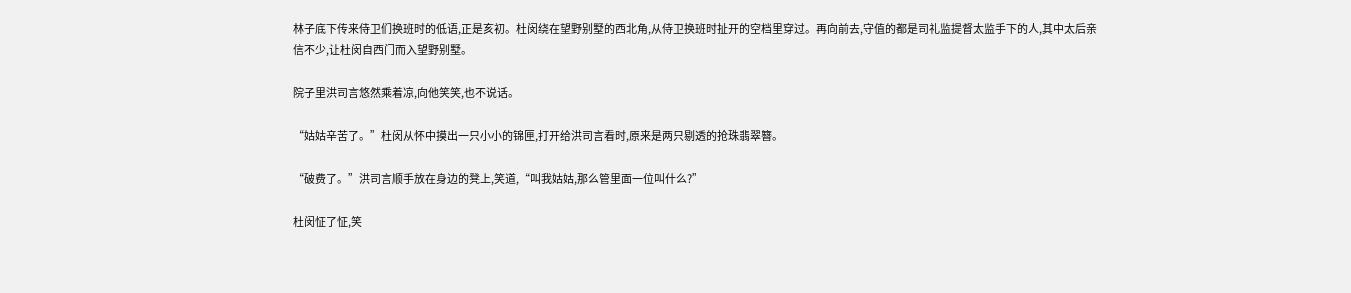林子底下传来侍卫们换班时的低语,正是亥初。杜闵绕在望野别墅的西北角,从侍卫换班时扯开的空档里穿过。再向前去,守值的都是司礼监提督太监手下的人,其中太后亲信不少,让杜闵自西门而入望野别墅。

院子里洪司言悠然乘着凉,向他笑笑,也不说话。

“姑姑辛苦了。”杜闵从怀中摸出一只小小的锦匣,打开给洪司言看时,原来是两只剔透的抢珠翡翠簪。

“破费了。”洪司言顺手放在身边的凳上,笑道,“叫我姑姑,那么管里面一位叫什么?”

杜闵怔了怔,笑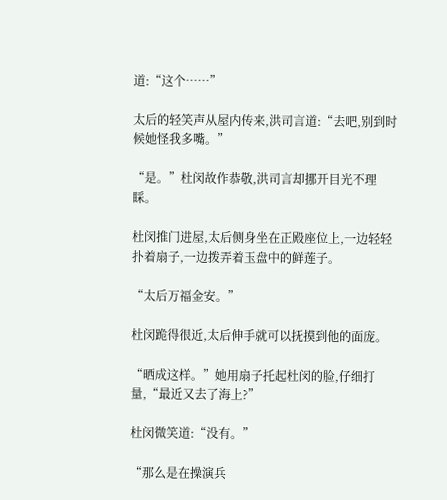道:“这个……”

太后的轻笑声从屋内传来,洪司言道:“去吧,别到时候她怪我多嘴。”

“是。”杜闵故作恭敬,洪司言却挪开目光不理睬。

杜闵推门进屋,太后侧身坐在正殿座位上,一边轻轻扑着扇子,一边拨弄着玉盘中的鲜莲子。

“太后万福金安。”

杜闵跪得很近,太后伸手就可以抚摸到他的面庞。

“晒成这样。”她用扇子托起杜闵的脸,仔细打量,“最近又去了海上?”

杜闵微笑道:“没有。”

“那么是在操演兵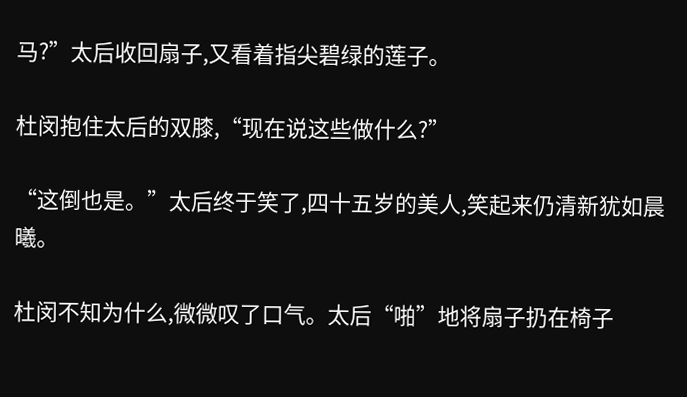马?”太后收回扇子,又看着指尖碧绿的莲子。

杜闵抱住太后的双膝,“现在说这些做什么?”

“这倒也是。”太后终于笑了,四十五岁的美人,笑起来仍清新犹如晨曦。

杜闵不知为什么,微微叹了口气。太后“啪”地将扇子扔在椅子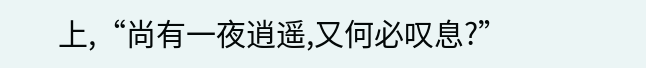上,“尚有一夜逍遥,又何必叹息?”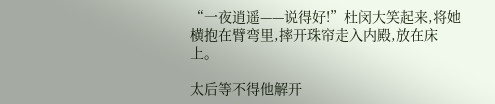“一夜逍遥——说得好!”杜闵大笑起来,将她横抱在臂弯里,摔开珠帘走入内殿,放在床上。

太后等不得他解开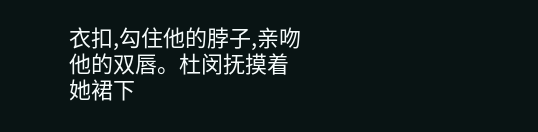衣扣,勾住他的脖子,亲吻他的双唇。杜闵抚摸着她裙下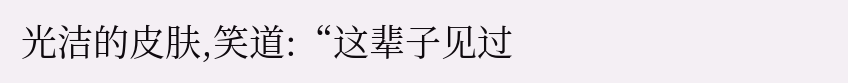光洁的皮肤,笑道:“这辈子见过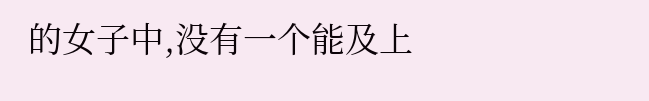的女子中,没有一个能及上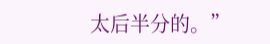太后半分的。”